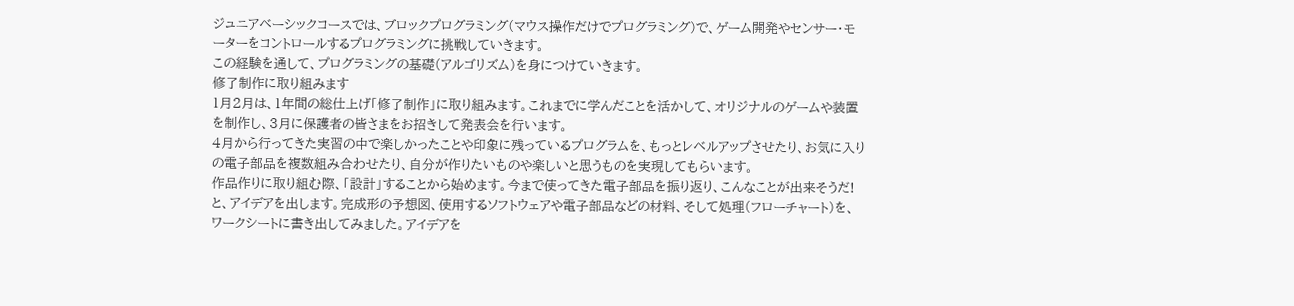ジュニアベーシックコースでは、ブロックプログラミング(マウス操作だけでプログラミング)で、ゲーム開発やセンサー・モーターをコントロールするプログラミングに挑戦していきます。
この経験を通して、プログラミングの基礎(アルゴリズム)を身につけていきます。
修了制作に取り組みます
1月2月は、1年間の総仕上げ「修了制作」に取り組みます。これまでに学んだことを活かして、オリジナルのゲームや装置を制作し、3月に保護者の皆さまをお招きして発表会を行います。
4月から行ってきた実習の中で楽しかったことや印象に残っているプログラムを、もっとレベルアップさせたり、お気に入りの電子部品を複数組み合わせたり、自分が作りたいものや楽しいと思うものを実現してもらいます。
作品作りに取り組む際、「設計」することから始めます。今まで使ってきた電子部品を振り返り、こんなことが出来そうだ!と、アイデアを出します。完成形の予想図、使用するソフトウェアや電子部品などの材料、そして処理(フローチャート)を、ワークシートに書き出してみました。アイデアを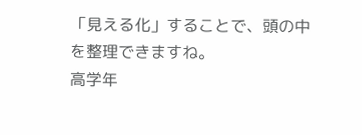「見える化」することで、頭の中を整理できますね。
高学年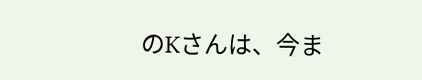のKさんは、今ま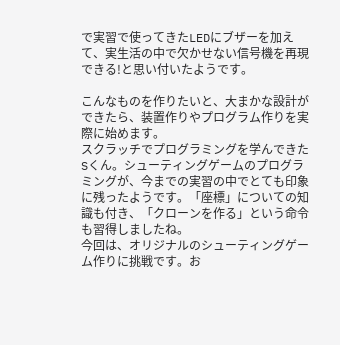で実習で使ってきたLEDにブザーを加えて、実生活の中で欠かせない信号機を再現できる!と思い付いたようです。

こんなものを作りたいと、大まかな設計ができたら、装置作りやプログラム作りを実際に始めます。
スクラッチでプログラミングを学んできたSくん。シューティングゲームのプログラミングが、今までの実習の中でとても印象に残ったようです。「座標」についての知識も付き、「クローンを作る」という命令も習得しましたね。
今回は、オリジナルのシューティングゲーム作りに挑戦です。お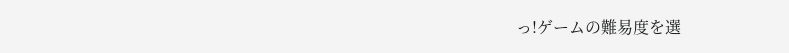っ!ゲームの難易度を選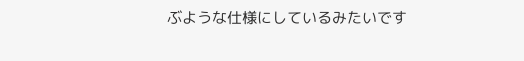ぶような仕様にしているみたいです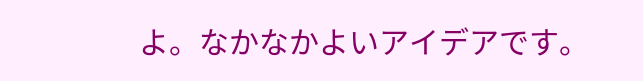よ。なかなかよいアイデアです。